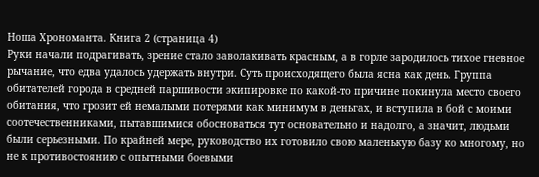Ноша Хрономанта. Книга 2 (страница 4)
Руки начали подрагивать, зрение стало заволакивать красным, а в горле зародилось тихое гневное рычание, что едва удалось удержать внутри. Суть происходящего была ясна как день. Группа обитателей города в средней паршивости экипировке по какой-то причине покинула место своего обитания, что грозит ей немалыми потерями как минимум в деньгах, и вступила в бой с моими соотечественниками, пытавшимися обосноваться тут основательно и надолго, а значит, людьми были серьезными. По крайней мере, руководство их готовило свою маленькую базу ко многому, но не к противостоянию с опытными боевыми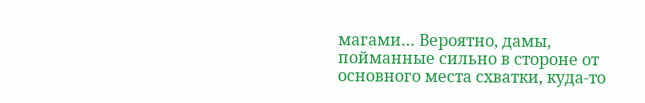магами… Вероятно, дамы, пойманные сильно в стороне от основного места схватки, куда-то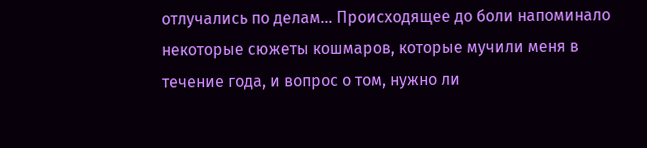отлучались по делам… Происходящее до боли напоминало некоторые сюжеты кошмаров, которые мучили меня в течение года, и вопрос о том, нужно ли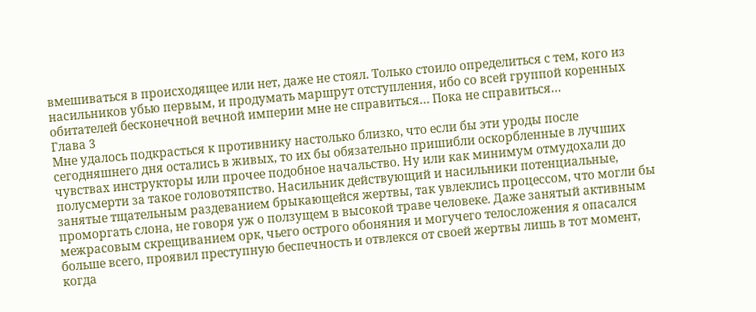вмешиваться в происходящее или нет, даже не стоял. Только стоило определиться с тем, кого из насильников убью первым, и продумать маршрут отступления, ибо со всей группой коренных обитателей бесконечной вечной империи мне не справиться… Пока не справиться…
Глава 3
Мне удалось подкрасться к противнику настолько близко, что если бы эти уроды после сегодняшнего дня остались в живых, то их бы обязательно пришибли оскорбленные в лучших чувствах инструкторы или прочее подобное начальство. Ну или как минимум отмудохали до полусмерти за такое головотяпство. Насильник действующий и насильники потенциальные, занятые тщательным раздеванием брыкающейся жертвы, так увлеклись процессом, что могли бы проморгать слона, не говоря уж о ползущем в высокой траве человеке. Даже занятый активным межрасовым скрещиванием орк, чьего острого обоняния и могучего телосложения я опасался больше всего, проявил преступную беспечность и отвлекся от своей жертвы лишь в тот момент, когда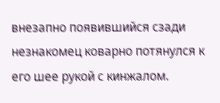внезапно появившийся сзади незнакомец коварно потянулся к его шее рукой с кинжалом.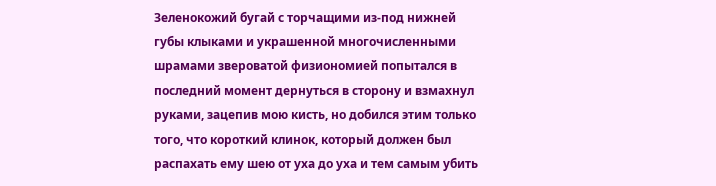Зеленокожий бугай с торчащими из-под нижней губы клыками и украшенной многочисленными шрамами звероватой физиономией попытался в последний момент дернуться в сторону и взмахнул руками, зацепив мою кисть, но добился этим только того, что короткий клинок, который должен был распахать ему шею от уха до уха и тем самым убить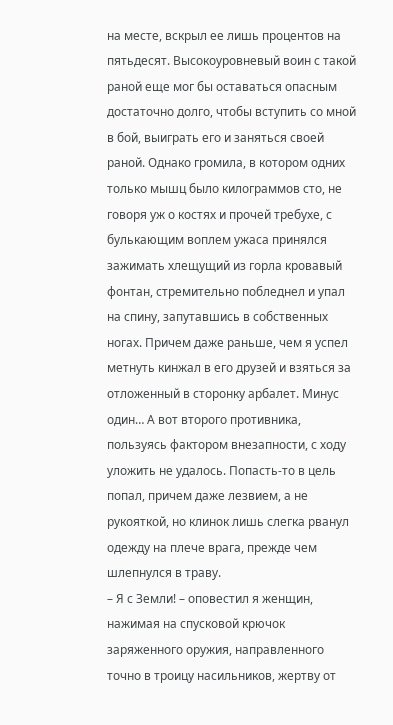на месте, вскрыл ее лишь процентов на пятьдесят. Высокоуровневый воин с такой раной еще мог бы оставаться опасным достаточно долго, чтобы вступить со мной в бой, выиграть его и заняться своей раной. Однако громила, в котором одних только мышц было килограммов сто, не говоря уж о костях и прочей требухе, с булькающим воплем ужаса принялся зажимать хлещущий из горла кровавый фонтан, стремительно побледнел и упал на спину, запутавшись в собственных ногах. Причем даже раньше, чем я успел метнуть кинжал в его друзей и взяться за отложенный в сторонку арбалет. Минус один… А вот второго противника, пользуясь фактором внезапности, с ходу уложить не удалось. Попасть-то в цель попал, причем даже лезвием, а не рукояткой, но клинок лишь слегка рванул одежду на плече врага, прежде чем шлепнулся в траву.
– Я с Земли! – оповестил я женщин, нажимая на спусковой крючок заряженного оружия, направленного точно в троицу насильников, жертву от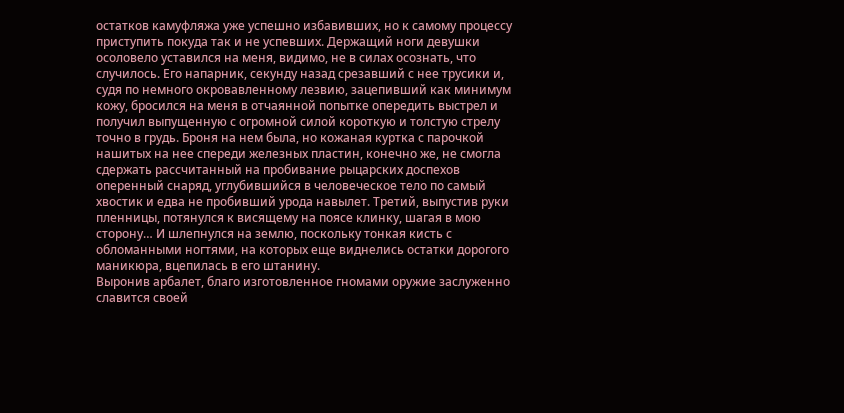остатков камуфляжа уже успешно избавивших, но к самому процессу приступить покуда так и не успевших. Держащий ноги девушки осоловело уставился на меня, видимо, не в силах осознать, что случилось. Его напарник, секунду назад срезавший с нее трусики и, судя по немного окровавленному лезвию, зацепивший как минимум кожу, бросился на меня в отчаянной попытке опередить выстрел и получил выпущенную с огромной силой короткую и толстую стрелу точно в грудь. Броня на нем была, но кожаная куртка с парочкой нашитых на нее спереди железных пластин, конечно же, не смогла сдержать рассчитанный на пробивание рыцарских доспехов оперенный снаряд, углубившийся в человеческое тело по самый хвостик и едва не пробивший урода навылет. Третий, выпустив руки пленницы, потянулся к висящему на поясе клинку, шагая в мою сторону… И шлепнулся на землю, поскольку тонкая кисть с обломанными ногтями, на которых еще виднелись остатки дорогого маникюра, вцепилась в его штанину.
Выронив арбалет, благо изготовленное гномами оружие заслуженно славится своей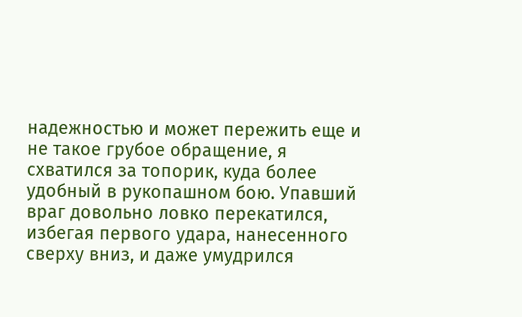надежностью и может пережить еще и не такое грубое обращение, я схватился за топорик, куда более удобный в рукопашном бою. Упавший враг довольно ловко перекатился, избегая первого удара, нанесенного сверху вниз, и даже умудрился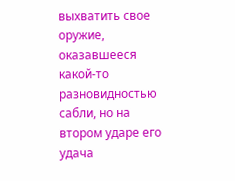выхватить свое оружие, оказавшееся какой-то разновидностью сабли, но на втором ударе его удача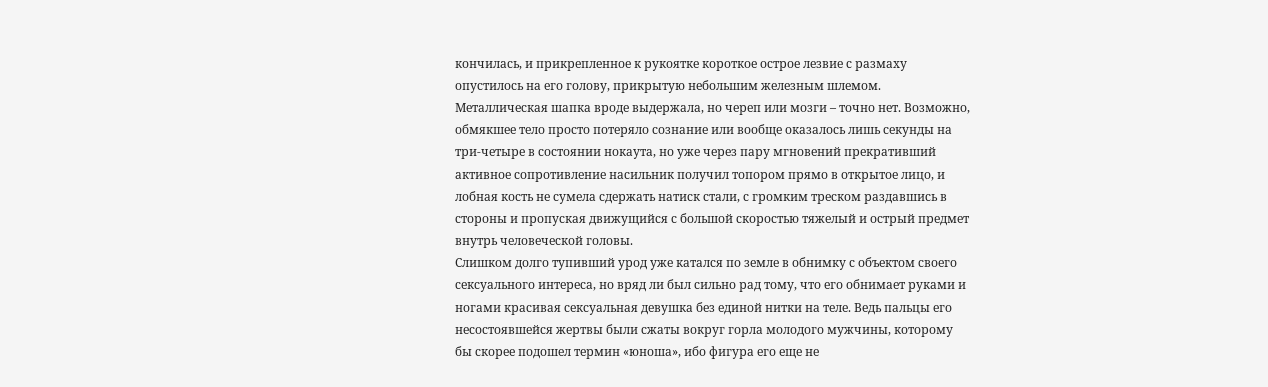кончилась, и прикрепленное к рукоятке короткое острое лезвие с размаху опустилось на его голову, прикрытую небольшим железным шлемом. Металлическая шапка вроде выдержала, но череп или мозги – точно нет. Возможно, обмякшее тело просто потеряло сознание или вообще оказалось лишь секунды на три-четыре в состоянии нокаута, но уже через пару мгновений прекративший активное сопротивление насильник получил топором прямо в открытое лицо, и лобная кость не сумела сдержать натиск стали, с громким треском раздавшись в стороны и пропуская движущийся с большой скоростью тяжелый и острый предмет внутрь человеческой головы.
Слишком долго тупивший урод уже катался по земле в обнимку с объектом своего сексуального интереса, но вряд ли был сильно рад тому, что его обнимает руками и ногами красивая сексуальная девушка без единой нитки на теле. Ведь пальцы его несостоявшейся жертвы были сжаты вокруг горла молодого мужчины, которому бы скорее подошел термин «юноша», ибо фигура его еще не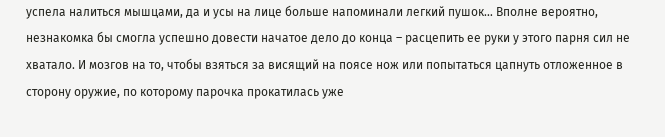успела налиться мышцами, да и усы на лице больше напоминали легкий пушок… Вполне вероятно, незнакомка бы смогла успешно довести начатое дело до конца – расцепить ее руки у этого парня сил не хватало. И мозгов на то, чтобы взяться за висящий на поясе нож или попытаться цапнуть отложенное в сторону оружие, по которому парочка прокатилась уже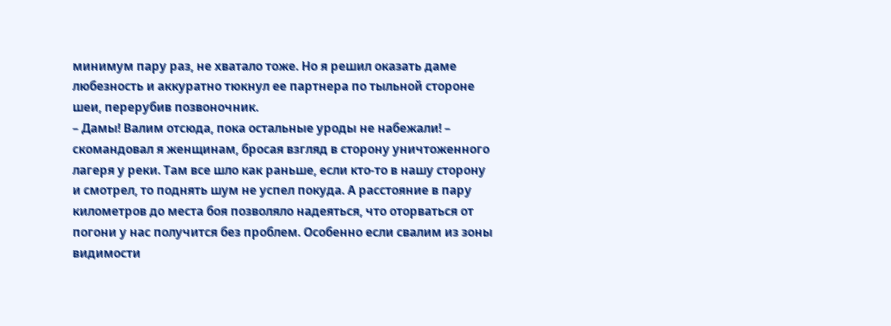минимум пару раз, не хватало тоже. Но я решил оказать даме любезность и аккуратно тюкнул ее партнера по тыльной стороне шеи, перерубив позвоночник.
– Дамы! Валим отсюда, пока остальные уроды не набежали! – скомандовал я женщинам, бросая взгляд в сторону уничтоженного лагеря у реки. Там все шло как раньше, если кто-то в нашу сторону и смотрел, то поднять шум не успел покуда. А расстояние в пару километров до места боя позволяло надеяться, что оторваться от погони у нас получится без проблем. Особенно если свалим из зоны видимости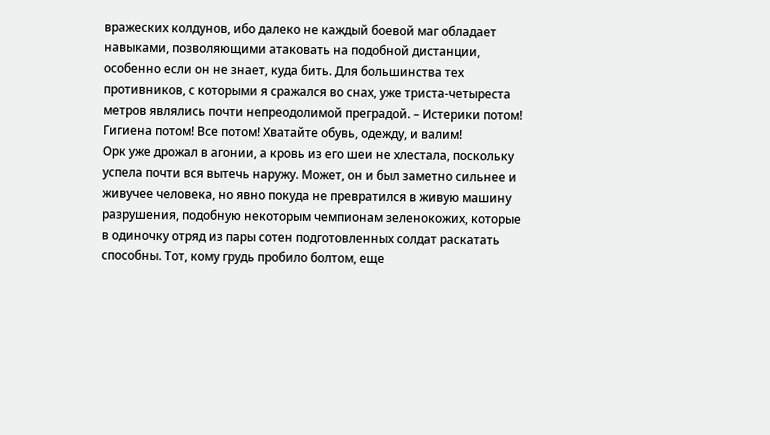вражеских колдунов, ибо далеко не каждый боевой маг обладает навыками, позволяющими атаковать на подобной дистанции, особенно если он не знает, куда бить. Для большинства тех противников, с которыми я сражался во снах, уже триста-четыреста метров являлись почти непреодолимой преградой. – Истерики потом! Гигиена потом! Все потом! Хватайте обувь, одежду, и валим!
Орк уже дрожал в агонии, а кровь из его шеи не хлестала, поскольку успела почти вся вытечь наружу. Может, он и был заметно сильнее и живучее человека, но явно покуда не превратился в живую машину разрушения, подобную некоторым чемпионам зеленокожих, которые в одиночку отряд из пары сотен подготовленных солдат раскатать способны. Тот, кому грудь пробило болтом, еще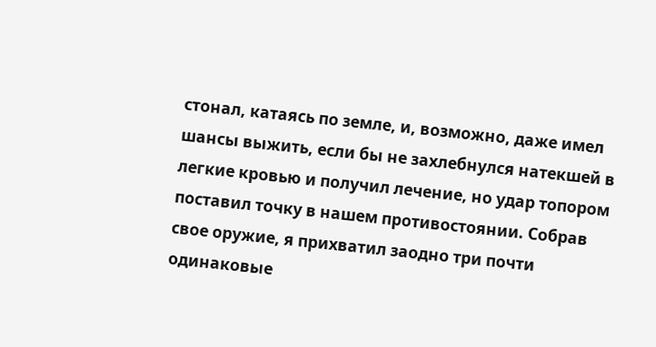стонал, катаясь по земле, и, возможно, даже имел шансы выжить, если бы не захлебнулся натекшей в легкие кровью и получил лечение, но удар топором поставил точку в нашем противостоянии. Собрав свое оружие, я прихватил заодно три почти одинаковые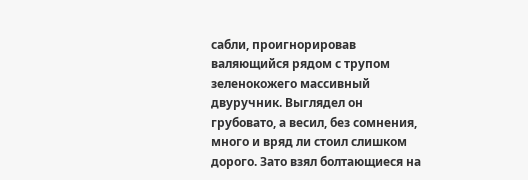сабли, проигнорировав валяющийся рядом с трупом зеленокожего массивный двуручник. Выглядел он грубовато, а весил, без сомнения, много и вряд ли стоил слишком дорого. Зато взял болтающиеся на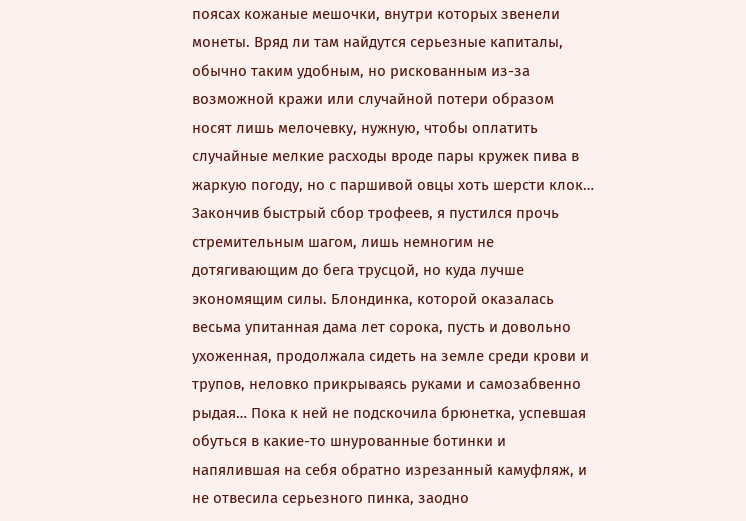поясах кожаные мешочки, внутри которых звенели монеты. Вряд ли там найдутся серьезные капиталы, обычно таким удобным, но рискованным из-за возможной кражи или случайной потери образом носят лишь мелочевку, нужную, чтобы оплатить случайные мелкие расходы вроде пары кружек пива в жаркую погоду, но с паршивой овцы хоть шерсти клок…
Закончив быстрый сбор трофеев, я пустился прочь стремительным шагом, лишь немногим не дотягивающим до бега трусцой, но куда лучше экономящим силы. Блондинка, которой оказалась весьма упитанная дама лет сорока, пусть и довольно ухоженная, продолжала сидеть на земле среди крови и трупов, неловко прикрываясь руками и самозабвенно рыдая… Пока к ней не подскочила брюнетка, успевшая обуться в какие-то шнурованные ботинки и напялившая на себя обратно изрезанный камуфляж, и не отвесила серьезного пинка, заодно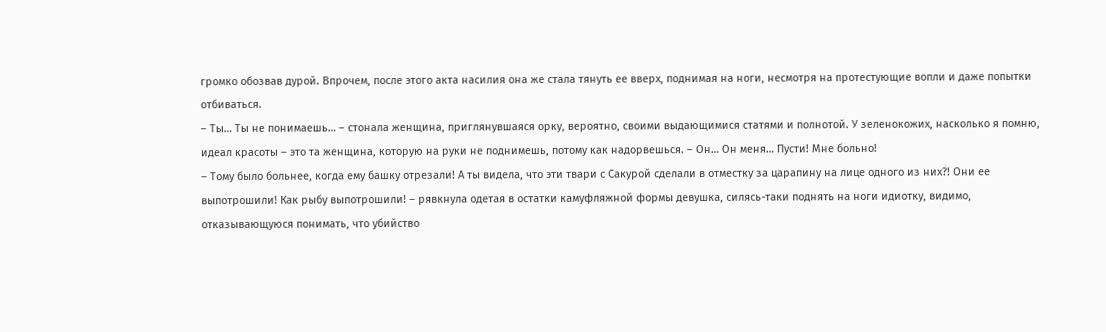громко обозвав дурой. Впрочем, после этого акта насилия она же стала тянуть ее вверх, поднимая на ноги, несмотря на протестующие вопли и даже попытки отбиваться.
– Ты… Ты не понимаешь… – стонала женщина, приглянувшаяся орку, вероятно, своими выдающимися статями и полнотой. У зеленокожих, насколько я помню, идеал красоты – это та женщина, которую на руки не поднимешь, потому как надорвешься. – Он… Он меня… Пусти! Мне больно!
– Тому было больнее, когда ему башку отрезали! А ты видела, что эти твари с Сакурой сделали в отместку за царапину на лице одного из них?! Они ее выпотрошили! Как рыбу выпотрошили! – рявкнула одетая в остатки камуфляжной формы девушка, силясь-таки поднять на ноги идиотку, видимо, отказывающуюся понимать, что убийство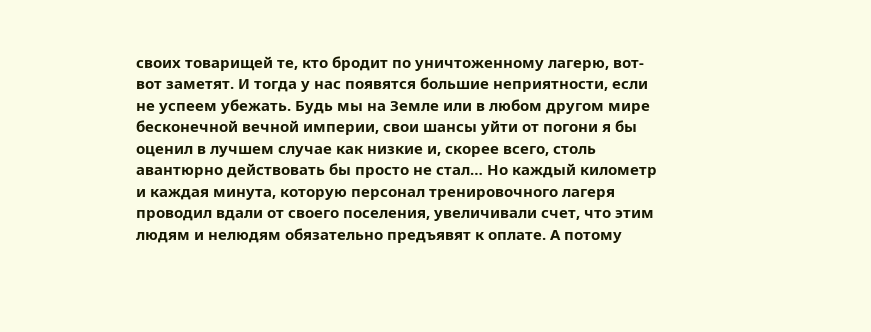своих товарищей те, кто бродит по уничтоженному лагерю, вот-вот заметят. И тогда у нас появятся большие неприятности, если не успеем убежать. Будь мы на Земле или в любом другом мире бесконечной вечной империи, свои шансы уйти от погони я бы оценил в лучшем случае как низкие и, скорее всего, столь авантюрно действовать бы просто не стал… Но каждый километр и каждая минута, которую персонал тренировочного лагеря проводил вдали от своего поселения, увеличивали счет, что этим людям и нелюдям обязательно предъявят к оплате. А потому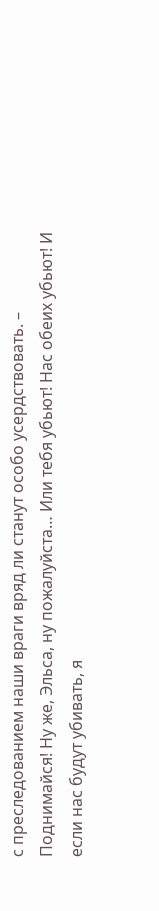с преследованием наши враги вряд ли станут особо усердствовать. – Поднимайся! Ну же, Эльса, ну пожалуйста… Или тебя убьют! Нас обеих убьют! И если нас будут убивать, я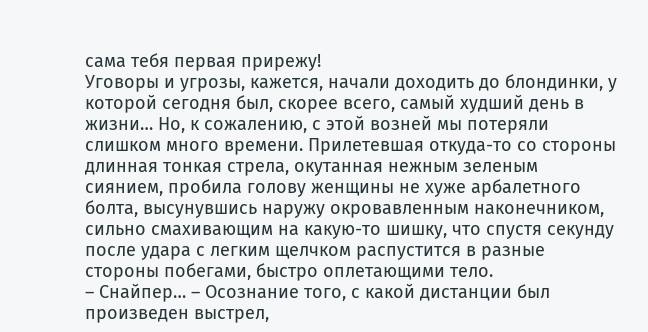сама тебя первая прирежу!
Уговоры и угрозы, кажется, начали доходить до блондинки, у которой сегодня был, скорее всего, самый худший день в жизни… Но, к сожалению, с этой возней мы потеряли слишком много времени. Прилетевшая откуда-то со стороны длинная тонкая стрела, окутанная нежным зеленым сиянием, пробила голову женщины не хуже арбалетного болта, высунувшись наружу окровавленным наконечником, сильно смахивающим на какую-то шишку, что спустя секунду после удара с легким щелчком распустится в разные стороны побегами, быстро оплетающими тело.
– Снайпер… – Осознание того, с какой дистанции был произведен выстрел,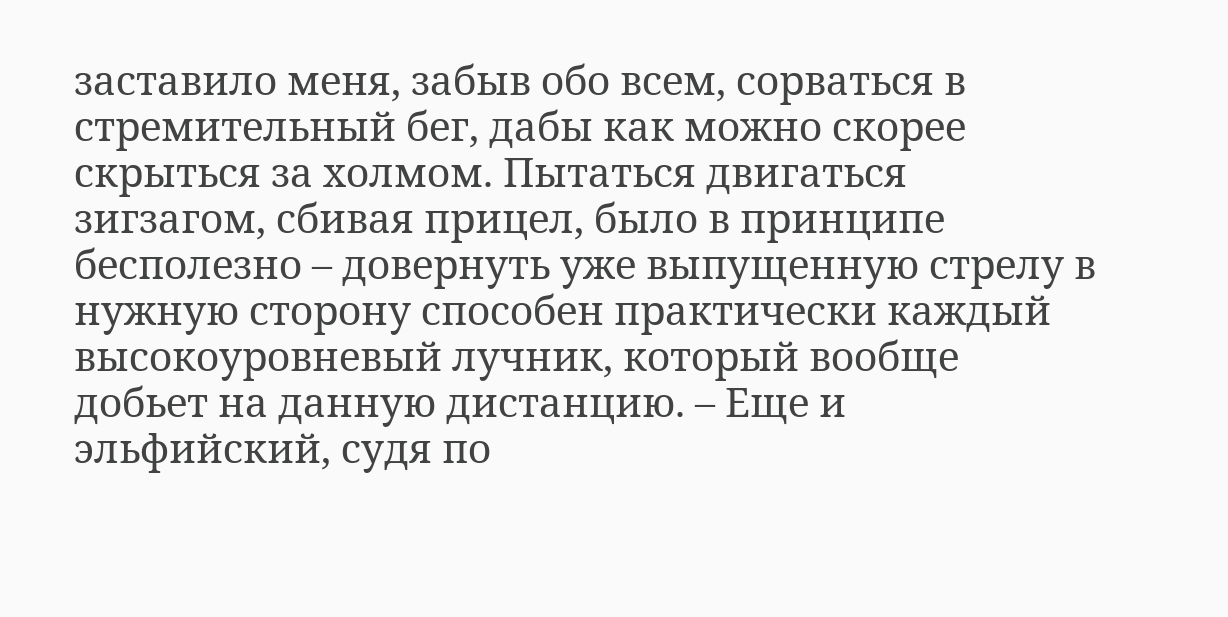заставило меня, забыв обо всем, сорваться в стремительный бег, дабы как можно скорее скрыться за холмом. Пытаться двигаться зигзагом, сбивая прицел, было в принципе бесполезно – довернуть уже выпущенную стрелу в нужную сторону способен практически каждый высокоуровневый лучник, который вообще добьет на данную дистанцию. – Еще и эльфийский, судя по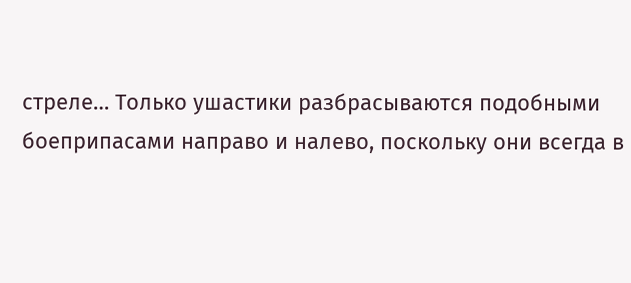стреле… Только ушастики разбрасываются подобными боеприпасами направо и налево, поскольку они всегда в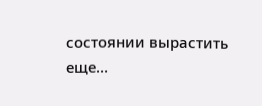состоянии вырастить еще…